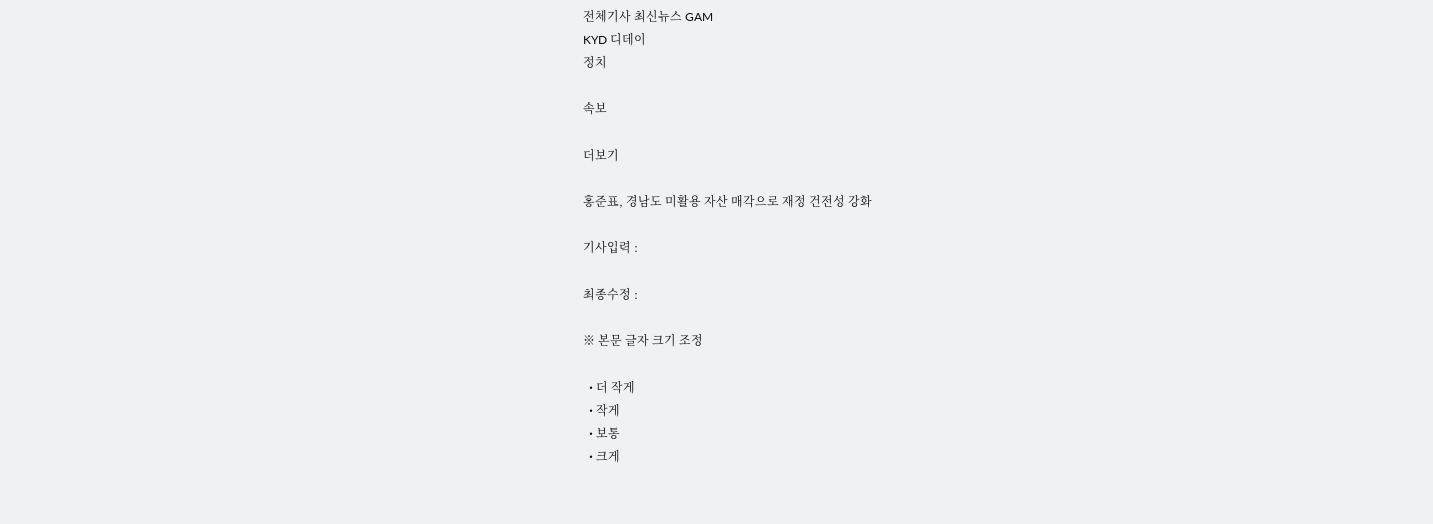전체기사 최신뉴스 GAM
KYD 디데이
정치

속보

더보기

홍준표, 경남도 미활용 자산 매각으로 재정 건전성 강화

기사입력 :

최종수정 :

※ 본문 글자 크기 조정

  • 더 작게
  • 작게
  • 보통
  • 크게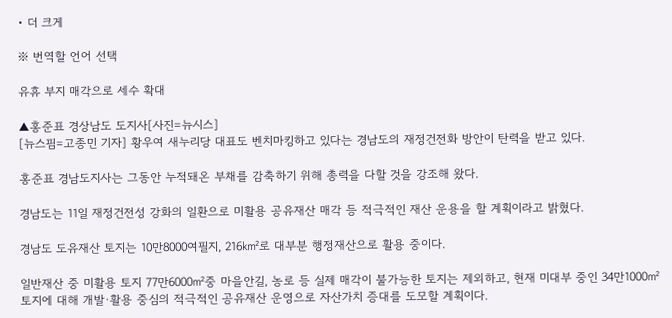• 더 크게

※ 번역할 언어 선택

유휴 부지 매각으로 세수 확대

▲홍준표 경상남도 도지사[사진=뉴시스]
[뉴스핌=고종민 기자] 황우여 새누리당 대표도 벤치마킹하고 있다는 경남도의 재정건전화 방안이 탄력을 받고 있다.

홍준표 경남도지사는 그동안 누적돼온 부채를 감축하기 위해 총력을 다할 것을 강조해 왔다.

경남도는 11일 재정건전성 강화의 일환으로 미활용 공유재산 매각 등 적극적인 재산 운용을 할 계획이라고 밝혔다.

경남도 도유재산 토지는 10만8000여필지, 216㎢로 대부분 행정재산으로 활용 중이다.

일반재산 중 미활용 토지 77만6000㎡중 마을안길, 농로 등 실제 매각이 불가능한 토지는 제외하고, 현재 미대부 중인 34만1000㎡ 토지에 대해 개발·활용 중심의 적극적인 공유재산 운영으로 자산가치 증대를 도모할 계획이다.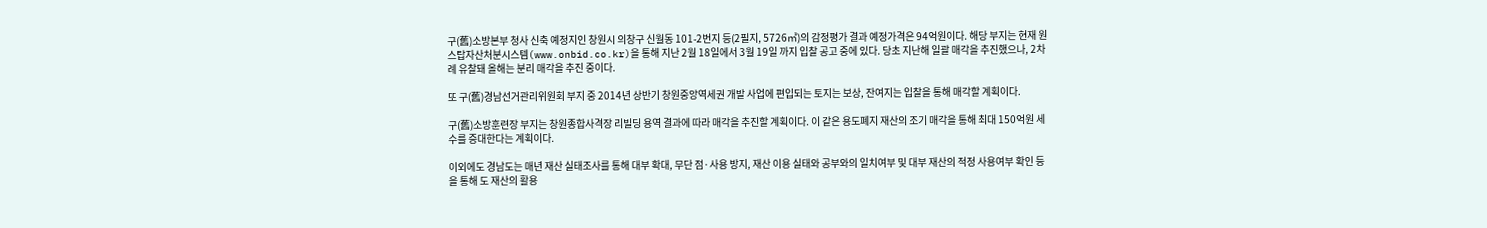구(舊)소방본부 청사 신축 예정지인 창원시 의창구 신월동 101-2번지 등(2필지, 5726㎡)의 감정평가 결과 예정가격은 94억원이다. 해당 부지는 현재 원스탑자산처분시스템(www.onbid.co.kr)을 통해 지난 2월 18일에서 3월 19일 까지 입찰 공고 중에 있다. 당초 지난해 일괄 매각을 추진했으나, 2차례 유찰돼 올해는 분리 매각을 추진 중이다.

또 구(舊)경남선거관리위원회 부지 중 2014년 상반기 창원중앙역세권 개발 사업에 편입되는 토지는 보상, 잔여지는 입찰을 통해 매각할 계획이다.

구(舊)소방훈련장 부지는 창원종합사격장 리빌딩 용역 결과에 따라 매각을 추진할 계획이다. 이 같은 용도폐지 재산의 조기 매각을 통해 최대 150억원 세수를 증대한다는 계획이다.

이외에도 경남도는 매년 재산 실태조사를 통해 대부 확대, 무단 점·사용 방지, 재산 이용 실태와 공부와의 일치여부 및 대부 재산의 적정 사용여부 확인 등을 통해 도 재산의 활용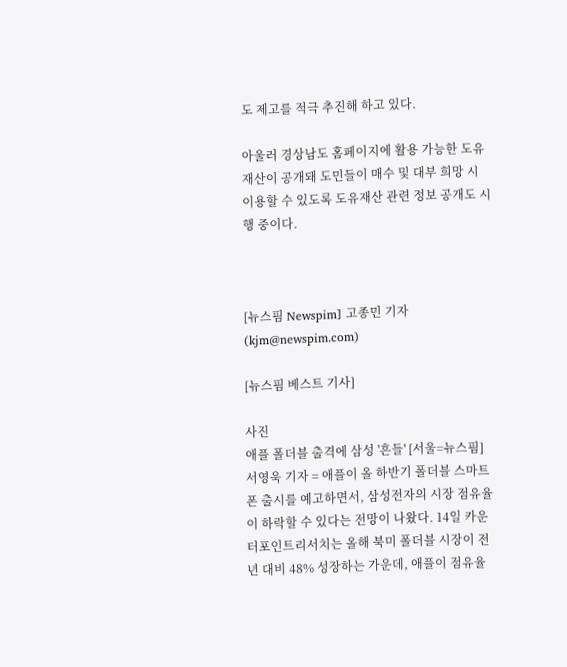도 제고를 적극 추진해 하고 있다.

아울러 경상남도 홈페이지에 활용 가능한 도유재산이 공개돼 도민들이 매수 및 대부 희망 시 이용할 수 있도록 도유재산 관련 정보 공개도 시행 중이다.



[뉴스핌 Newspim] 고종민 기자 (kjm@newspim.com)

[뉴스핌 베스트 기사]

사진
애플 폴더블 출격에 삼성 '흔들' [서울=뉴스핌] 서영욱 기자 = 애플이 올 하반기 폴더블 스마트폰 출시를 예고하면서, 삼성전자의 시장 점유율이 하락할 수 있다는 전망이 나왔다. 14일 카운터포인트리서치는 올해 북미 폴더블 시장이 전년 대비 48% 성장하는 가운데, 애플이 점유율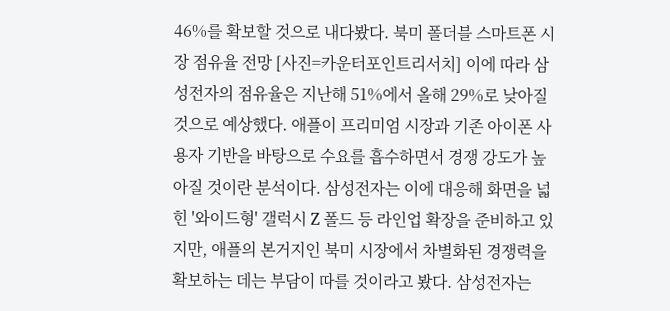46%를 확보할 것으로 내다봤다. 북미 폴더블 스마트폰 시장 점유율 전망 [사진=카운터포인트리서치] 이에 따라 삼성전자의 점유율은 지난해 51%에서 올해 29%로 낮아질 것으로 예상했다. 애플이 프리미엄 시장과 기존 아이폰 사용자 기반을 바탕으로 수요를 흡수하면서 경쟁 강도가 높아질 것이란 분석이다. 삼성전자는 이에 대응해 화면을 넓힌 '와이드형' 갤럭시 Z 폴드 등 라인업 확장을 준비하고 있지만, 애플의 본거지인 북미 시장에서 차별화된 경쟁력을 확보하는 데는 부담이 따를 것이라고 봤다. 삼성전자는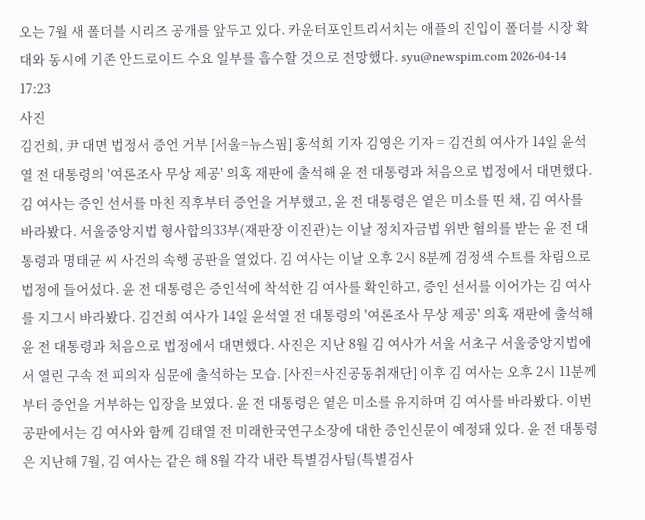오는 7월 새 폴더블 시리즈 공개를 앞두고 있다. 카운터포인트리서치는 애플의 진입이 폴더블 시장 확대와 동시에 기존 안드로이드 수요 일부를 흡수할 것으로 전망했다. syu@newspim.com 2026-04-14 17:23
사진
김건희, 尹 대면 법정서 증언 거부 [서울=뉴스핌] 홍석희 기자 김영은 기자 = 김건희 여사가 14일 윤석열 전 대통령의 '여론조사 무상 제공' 의혹 재판에 출석해 윤 전 대통령과 처음으로 법정에서 대면했다. 김 여사는 증인 선서를 마친 직후부터 증언을 거부했고, 윤 전 대통령은 옅은 미소를 띤 채, 김 여사를 바라봤다. 서울중앙지법 형사합의33부(재판장 이진관)는 이날 정치자금법 위반 혐의를 받는 윤 전 대통령과 명태균 씨 사건의 속행 공판을 열었다. 김 여사는 이날 오후 2시 8분께 검정색 수트를 차림으로 법정에 들어섰다. 윤 전 대통령은 증인석에 착석한 김 여사를 확인하고, 증인 선서를 이어가는 김 여사를 지그시 바라봤다. 김건희 여사가 14일 윤석열 전 대통령의 '여론조사 무상 제공' 의혹 재판에 출석해 윤 전 대통령과 처음으로 법정에서 대면했다. 사진은 지난 8월 김 여사가 서울 서초구 서울중앙지법에서 열린 구속 전 피의자 심문에 출석하는 모습. [사진=사진공동취재단] 이후 김 여사는 오후 2시 11분께부터 증언을 거부하는 입장을 보였다. 윤 전 대통령은 옅은 미소를 유지하며 김 여사를 바라봤다. 이번 공판에서는 김 여사와 함께 김태열 전 미래한국연구소장에 대한 증인신문이 예정돼 있다. 윤 전 대통령은 지난해 7월, 김 여사는 같은 해 8월 각각 내란 특별검사팀(특별검사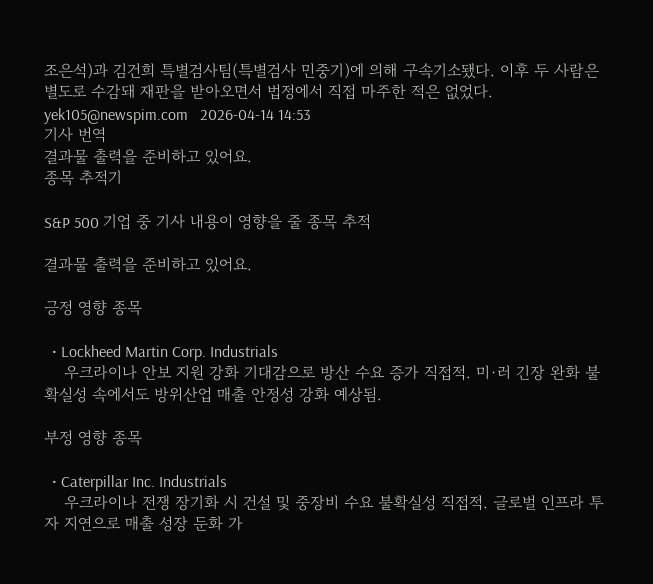조은석)과 김건희 특별검사팀(특별검사 민중기)에 의해 구속기소됐다. 이후 두 사람은 별도로 수감돼 재판을 받아오면서 법정에서 직접 마주한 적은 없었다. yek105@newspim.com   2026-04-14 14:53
기사 번역
결과물 출력을 준비하고 있어요.
종목 추적기

S&P 500 기업 중 기사 내용이 영향을 줄 종목 추적

결과물 출력을 준비하고 있어요.

긍정 영향 종목

  • Lockheed Martin Corp. Industrials
    우크라이나 안보 지원 강화 기대감으로 방산 수요 증가 직접적. 미·러 긴장 완화 불확실성 속에서도 방위산업 매출 안정성 강화 예상됨.

부정 영향 종목

  • Caterpillar Inc. Industrials
    우크라이나 전쟁 장기화 시 건설 및 중장비 수요 불확실성 직접적. 글로벌 인프라 투자 지연으로 매출 성장 둔화 가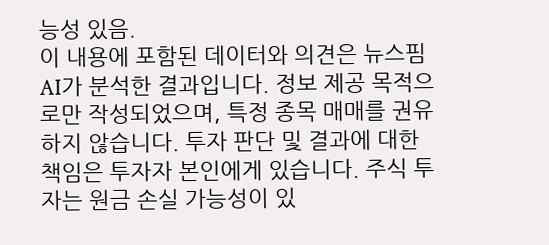능성 있음.
이 내용에 포함된 데이터와 의견은 뉴스핌 AI가 분석한 결과입니다. 정보 제공 목적으로만 작성되었으며, 특정 종목 매매를 권유하지 않습니다. 투자 판단 및 결과에 대한 책임은 투자자 본인에게 있습니다. 주식 투자는 원금 손실 가능성이 있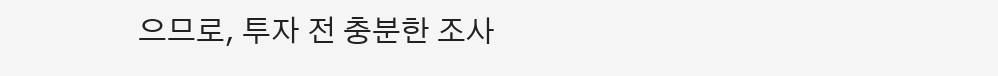으므로, 투자 전 충분한 조사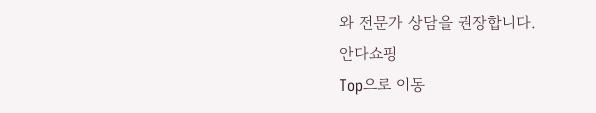와 전문가 상담을 권장합니다.
안다쇼핑
Top으로 이동